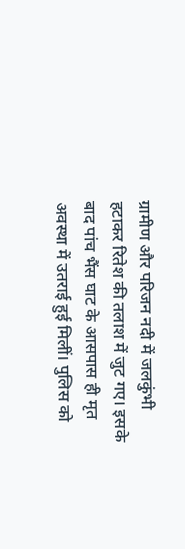ग्रामीण और परिजन नदी में जलकुंभी हटाकर रितेश की तलाश में जुट गए। इसके बाद पांच भैंस घाट के आसपास ही मृत अवस्था में उतराई हुई मिलीं। पुलिस को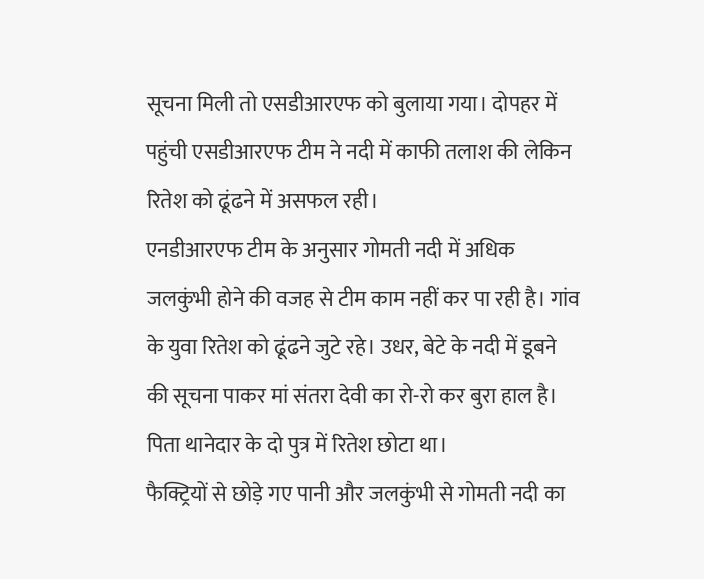सूचना मिली तो एसडीआरएफ को बुलाया गया। दोपहर में पहुंची एसडीआरएफ टीम ने नदी में काफी तलाश की लेकिन रितेश को ढूंढने में असफल रही।
एनडीआरएफ टीम के अनुसार गोमती नदी में अधिक जलकुंभी होने की वजह से टीम काम नहीं कर पा रही है। गांव के युवा रितेश को ढूंढने जुटे रहे। उधर, बेटे के नदी में डूबने की सूचना पाकर मां संतरा देवी का रो-रो कर बुरा हाल है। पिता थानेदार के दो पुत्र में रितेश छोटा था।
फैक्ट्रियों से छोड़े गए पानी और जलकुंभी से गोमती नदी का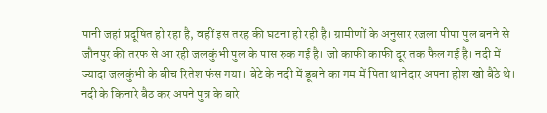पानी जहां प्रदूषित हो रहा है, वहीं इस तरह की घटना हो रही है। ग्रामीणों के अनुसार रजला पीपा पुल बनने से जौनपुर की तरफ से आ रही जलकुंभी पुल के पास रुक गई है। जो काफी काफी दूर तक फैल गई है। नदी में ज्यादा जलकुंभी के बीच रितेश फंस गया। बेटे के नदी में डूबने का गम में पिता थानेदार अपना होश खो बैठे थे। नदी के किनारे बैठ कर अपने पुत्र के बारे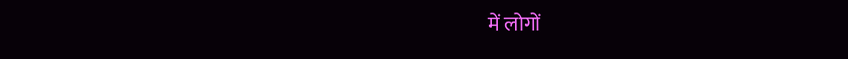में लोगों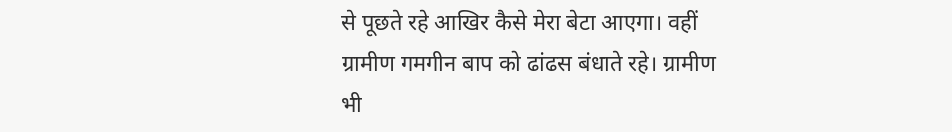से पूछते रहे आखिर कैसे मेरा बेटा आएगा। वहीं ग्रामीण गमगीन बाप को ढांढस बंधाते रहे। ग्रामीण भी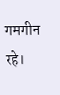गमगीन रहे।